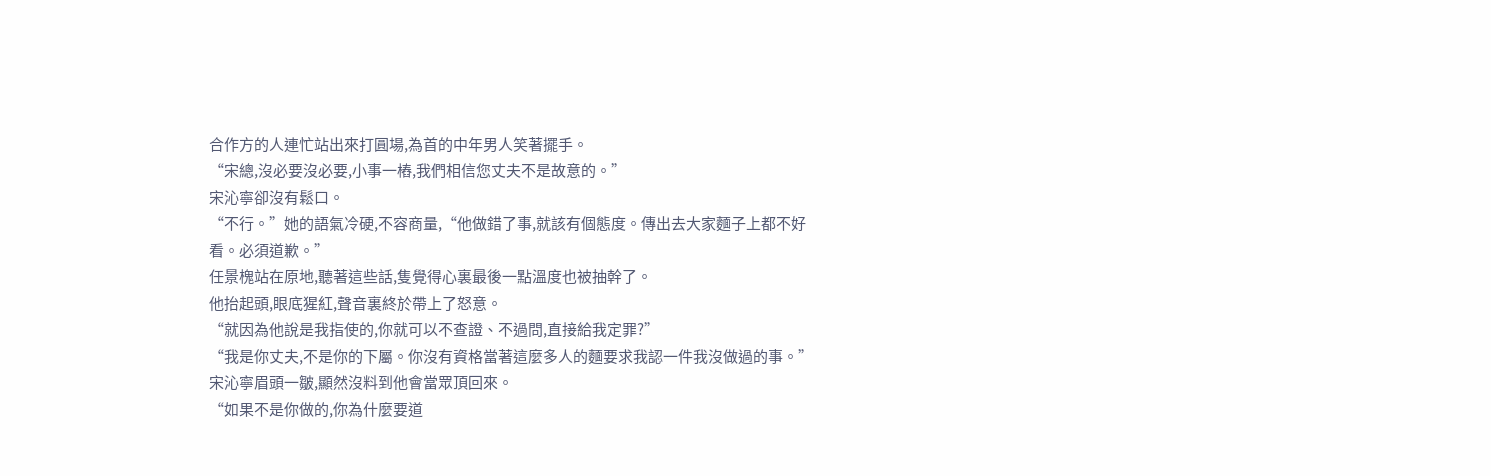合作方的人連忙站出來打圓場,為首的中年男人笑著擺手。
“宋總,沒必要沒必要,小事一樁,我們相信您丈夫不是故意的。”
宋沁寧卻沒有鬆口。
“不行。”她的語氣冷硬,不容商量,“他做錯了事,就該有個態度。傳出去大家麵子上都不好看。必須道歉。”
任景槐站在原地,聽著這些話,隻覺得心裏最後一點溫度也被抽幹了。
他抬起頭,眼底猩紅,聲音裏終於帶上了怒意。
“就因為他說是我指使的,你就可以不查證、不過問,直接給我定罪?”
“我是你丈夫,不是你的下屬。你沒有資格當著這麼多人的麵要求我認一件我沒做過的事。”
宋沁寧眉頭一皺,顯然沒料到他會當眾頂回來。
“如果不是你做的,你為什麼要道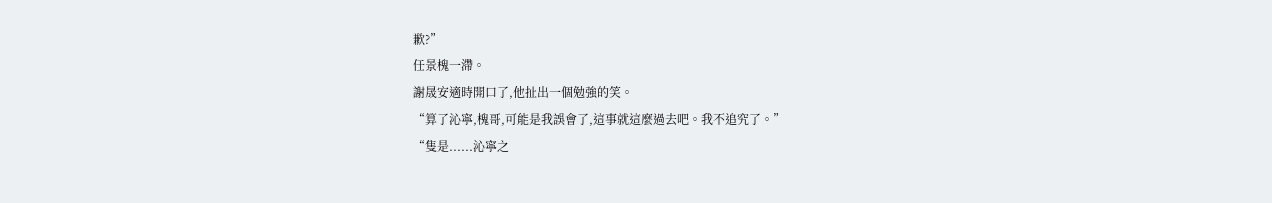歉?”
任景槐一滯。
謝晟安適時開口了,他扯出一個勉強的笑。
“算了沁寧,槐哥,可能是我誤會了,這事就這麼過去吧。我不追究了。”
“隻是......沁寧之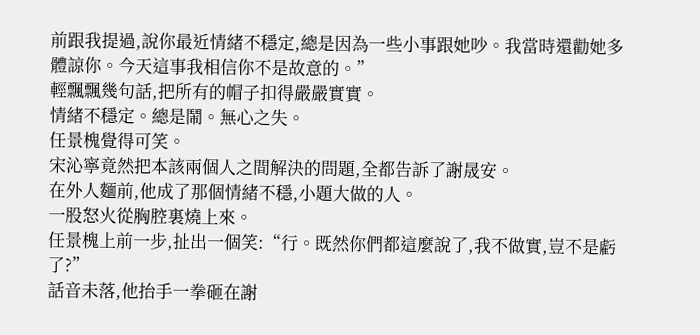前跟我提過,說你最近情緒不穩定,總是因為一些小事跟她吵。我當時還勸她多體諒你。今天這事我相信你不是故意的。”
輕飄飄幾句話,把所有的帽子扣得嚴嚴實實。
情緒不穩定。總是鬧。無心之失。
任景槐覺得可笑。
宋沁寧竟然把本該兩個人之間解決的問題,全都告訴了謝晟安。
在外人麵前,他成了那個情緒不穩,小題大做的人。
一股怒火從胸腔裏燒上來。
任景槐上前一步,扯出一個笑:“行。既然你們都這麼說了,我不做實,豈不是虧了?”
話音未落,他抬手一拳砸在謝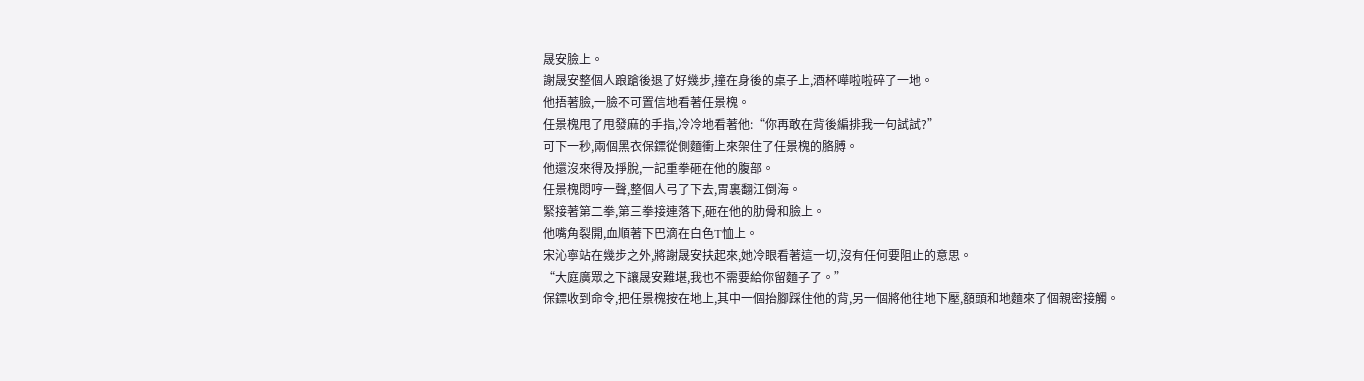晟安臉上。
謝晟安整個人踉蹌後退了好幾步,撞在身後的桌子上,酒杯嘩啦啦碎了一地。
他捂著臉,一臉不可置信地看著任景槐。
任景槐甩了甩發麻的手指,冷冷地看著他:“你再敢在背後編排我一句試試?”
可下一秒,兩個黑衣保鏢從側麵衝上來架住了任景槐的胳膊。
他還沒來得及掙脫,一記重拳砸在他的腹部。
任景槐悶哼一聲,整個人弓了下去,胃裏翻江倒海。
緊接著第二拳,第三拳接連落下,砸在他的肋骨和臉上。
他嘴角裂開,血順著下巴滴在白色T恤上。
宋沁寧站在幾步之外,將謝晟安扶起來,她冷眼看著這一切,沒有任何要阻止的意思。
“大庭廣眾之下讓晟安難堪,我也不需要給你留麵子了。”
保鏢收到命令,把任景槐按在地上,其中一個抬腳踩住他的背,另一個將他往地下壓,額頭和地麵來了個親密接觸。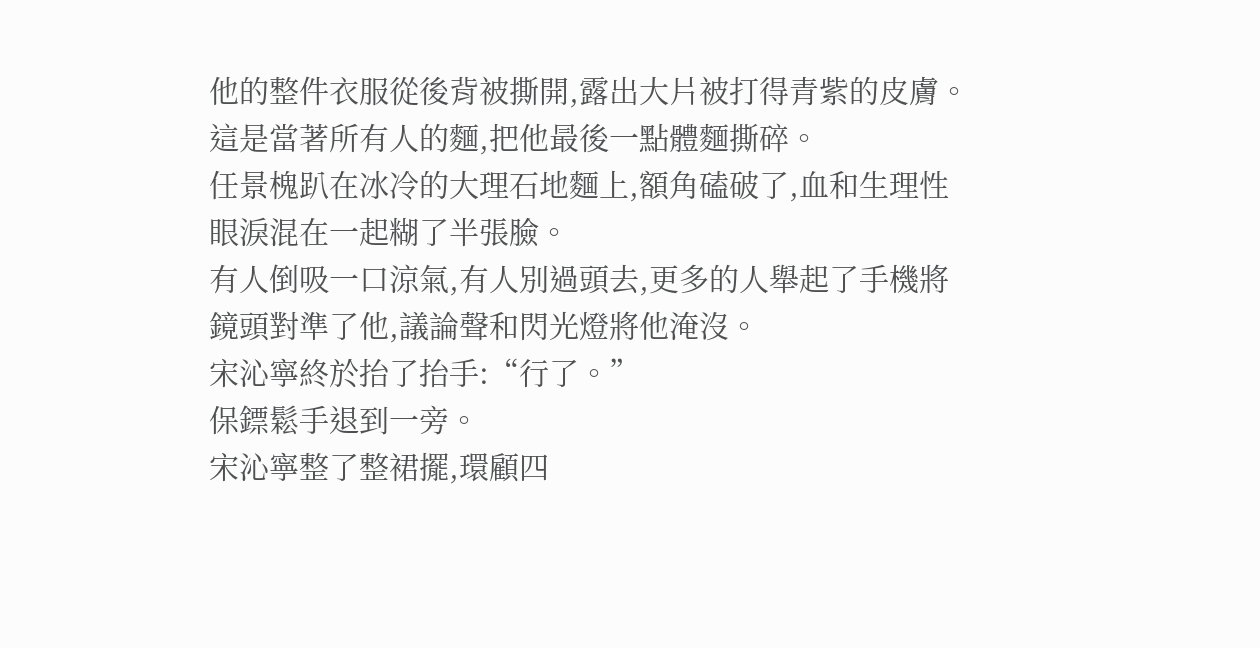他的整件衣服從後背被撕開,露出大片被打得青紫的皮膚。
這是當著所有人的麵,把他最後一點體麵撕碎。
任景槐趴在冰冷的大理石地麵上,額角磕破了,血和生理性眼淚混在一起糊了半張臉。
有人倒吸一口涼氣,有人別過頭去,更多的人舉起了手機將鏡頭對準了他,議論聲和閃光燈將他淹沒。
宋沁寧終於抬了抬手:“行了。”
保鏢鬆手退到一旁。
宋沁寧整了整裙擺,環顧四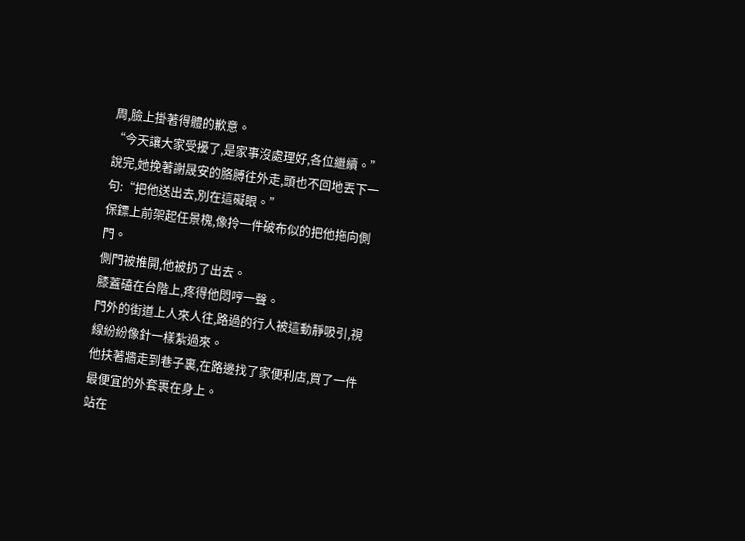周,臉上掛著得體的歉意。
“今天讓大家受擾了,是家事沒處理好,各位繼續。”
說完,她挽著謝晟安的胳膊往外走,頭也不回地丟下一句:“把他送出去,別在這礙眼。”
保鏢上前架起任景槐,像拎一件破布似的把他拖向側門。
側門被推開,他被扔了出去。
膝蓋磕在台階上,疼得他悶哼一聲。
門外的街道上人來人往,路過的行人被這動靜吸引,視線紛紛像針一樣紮過來。
他扶著牆走到巷子裏,在路邊找了家便利店,買了一件最便宜的外套裹在身上。
站在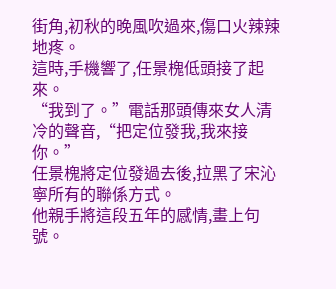街角,初秋的晚風吹過來,傷口火辣辣地疼。
這時,手機響了,任景槐低頭接了起來。
“我到了。”電話那頭傳來女人清冷的聲音,“把定位發我,我來接你。”
任景槐將定位發過去後,拉黑了宋沁寧所有的聯係方式。
他親手將這段五年的感情,畫上句號。